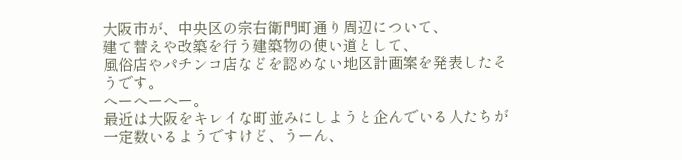大阪市が、中央区の宗右衛門町通り周辺について、
建て替えや改築を行う建築物の使い道として、
風俗店やパチンコ店などを認めない地区計画案を発表したそうです。
へーへーへー。
最近は大阪をキレイな町並みにしようと企んでいる人たちが
一定数いるようですけど、うーん、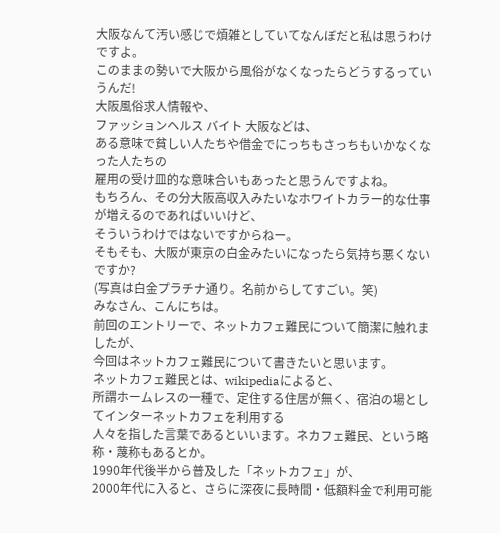大阪なんて汚い感じで煩雑としていてなんぼだと私は思うわけですよ。
このままの勢いで大阪から風俗がなくなったらどうするっていうんだ!
大阪風俗求人情報や、
ファッションヘルス バイト 大阪などは、
ある意味で貧しい人たちや借金でにっちもさっちもいかなくなった人たちの
雇用の受け皿的な意味合いもあったと思うんですよね。
もちろん、その分大阪高収入みたいなホワイトカラー的な仕事が増えるのであればいいけど、
そういうわけではないですからねー。
そもそも、大阪が東京の白金みたいになったら気持ち悪くないですか?
(写真は白金プラチナ通り。名前からしてすごい。笑)
みなさん、こんにちは。
前回のエントリーで、ネットカフェ難民について簡潔に触れましたが、
今回はネットカフェ難民について書きたいと思います。
ネットカフェ難民とは、wikipediaによると、
所謂ホームレスの一種で、定住する住居が無く、宿泊の場としてインターネットカフェを利用する
人々を指した言葉であるといいます。ネカフェ難民、という略称・蔑称もあるとか。
1990年代後半から普及した「ネットカフェ」が、
2000年代に入ると、さらに深夜に長時間・低額料金で利用可能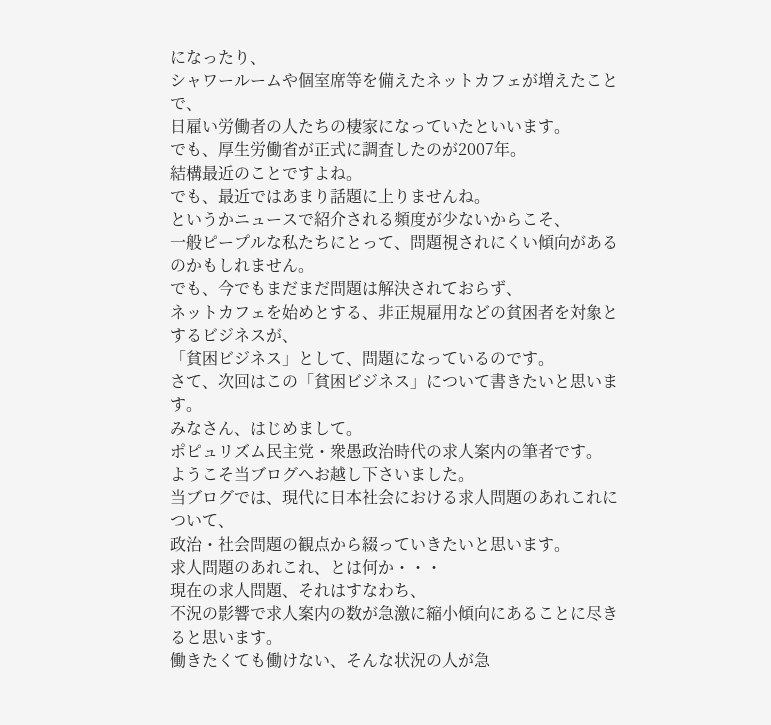になったり、
シャワールームや個室席等を備えたネットカフェが増えたことで、
日雇い労働者の人たちの棲家になっていたといいます。
でも、厚生労働省が正式に調査したのが2007年。
結構最近のことですよね。
でも、最近ではあまり話題に上りませんね。
というかニュースで紹介される頻度が少ないからこそ、
一般ピープルな私たちにとって、問題視されにくい傾向があるのかもしれません。
でも、今でもまだまだ問題は解決されておらず、
ネットカフェを始めとする、非正規雇用などの貧困者を対象とするビジネスが、
「貧困ビジネス」として、問題になっているのです。
さて、次回はこの「貧困ビジネス」について書きたいと思います。
みなさん、はじめまして。
ポピュリズム民主党・衆愚政治時代の求人案内の筆者です。
ようこそ当ブログへお越し下さいました。
当ブログでは、現代に日本社会における求人問題のあれこれについて、
政治・社会問題の観点から綴っていきたいと思います。
求人問題のあれこれ、とは何か・・・
現在の求人問題、それはすなわち、
不況の影響で求人案内の数が急激に縮小傾向にあることに尽きると思います。
働きたくても働けない、そんな状況の人が急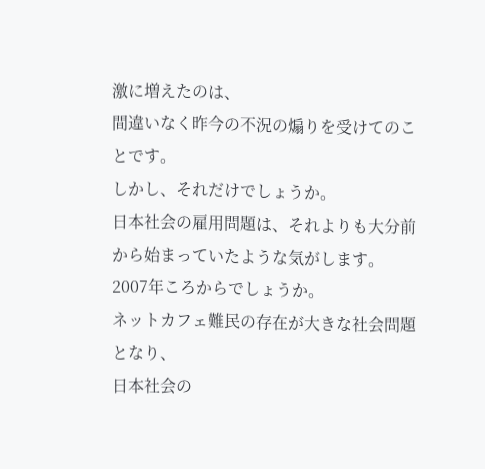激に増えたのは、
間違いなく昨今の不況の煽りを受けてのことです。
しかし、それだけでしょうか。
日本社会の雇用問題は、それよりも大分前から始まっていたような気がします。
2007年ころからでしょうか。
ネットカフェ難民の存在が大きな社会問題となり、
日本社会の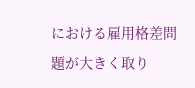における雇用格差問題が大きく取り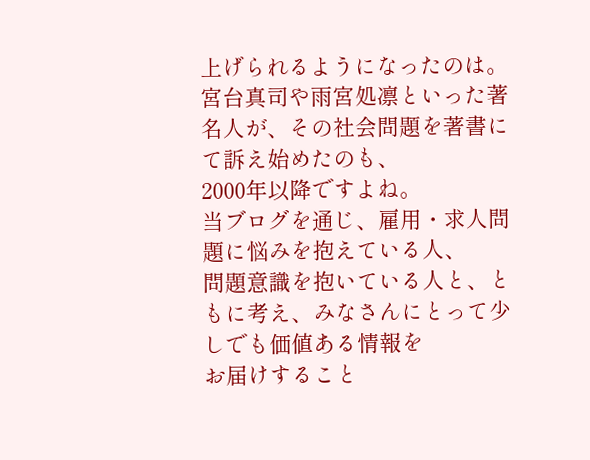上げられるようになったのは。
宮台真司や雨宮処凛といった著名人が、その社会問題を著書にて訴え始めたのも、
2000年以降ですよね。
当ブログを通じ、雇用・求人問題に悩みを抱えている人、
問題意識を抱いている人と、ともに考え、みなさんにとって少しでも価値ある情報を
お届けすること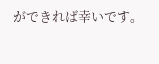ができれば幸いです。